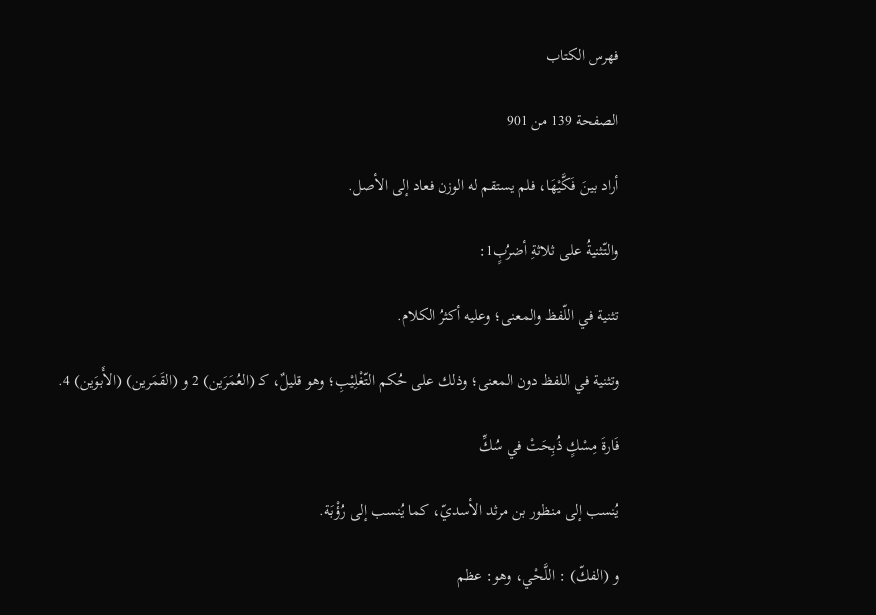فهرس الكتاب

الصفحة 139 من 901

أراد بينَ فَكَّيْهَا، فلم يستقم له الوزن فعاد إلى الأصل.

والتّثنيةُ على ثلاثةِ أضرُبٍ1:

تثنية في اللّفظ والمعنى؛ وعليه أكثرُ الكلام.

وتثنية في اللفظ دون المعنى؛ وذلك على حُكم التّغْلِيْبِ؛ وهو قليلٌ، كـ (العُمَرَين) 2 و (القَمَرين) (الأَبوَين) 4.

فَارةَ مِسْكٍ ذُبِحَتْ في سُكِّ

يُنسب إلى منظور بن مرثد الأسديّ، كما يُنسب إلى رُؤْبَة.

و (الفكّ) : اللَّحْي، وهو: عظم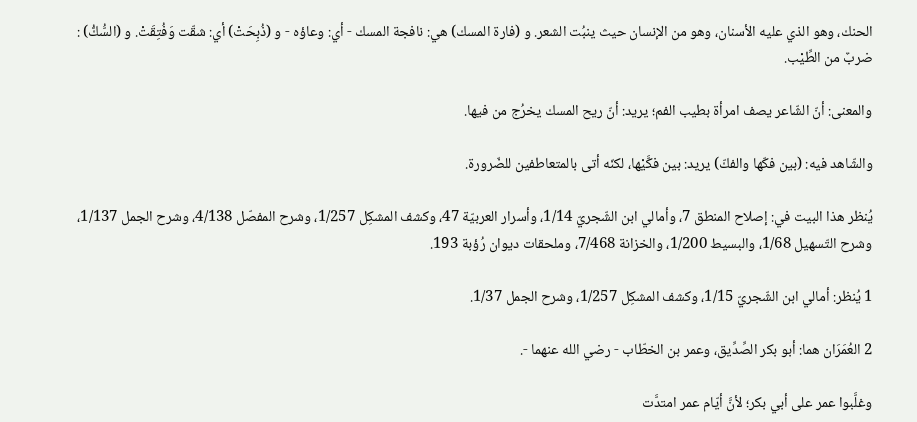الحنك، وهو الذي عليه الأسنان، وهو من الإنسان حيث ينبُت الشعر. و (فارة المسك) هي: نافجة المسك - أي: وعاؤه - و (ذُبِحَتْ) أي: شقّت وَفُتِقَتْ. و (السُّكُّ) : ضربٌ من الطِّيْب.

والمعنى: أنّ الشّاعر يصف امرأة بطيب الفم؛ يريد: أنّ ريح المسك يخرُج من فيها.

والشّاهد فيه: (بين فكّها والفكّ) يريد: بين فكَّيْها، لكنّه أتى بالمتعاطفين للضّرورة.

يُنظر هذا البيت في: إصلاح المنطق 7، وأمالي ابن الشّجريّ 1/14، وأسرار العربيّة 47، وكشف المشكِل 1/257، وشرح المفصّل 4/138، وشرح الجمل 1/137، وشرح التّسهيل 1/68، والبسيط 1/200، والخزانة 7/468، وملحقات ديوان رُؤبة 193.

1 يُنظر: أمالي ابن الشّجريّ 1/15، وكشف المشكِل 1/257، وشرح الجمل 1/37.

2 العُمَرَان هما: أبو بكر الصِّدِّيق، وعمر بن الخطّاب - رضي الله عنهما -.

وغلَّبوا عمر على أبي بكر؛ لأنَّ أيّام عمر امتدَّت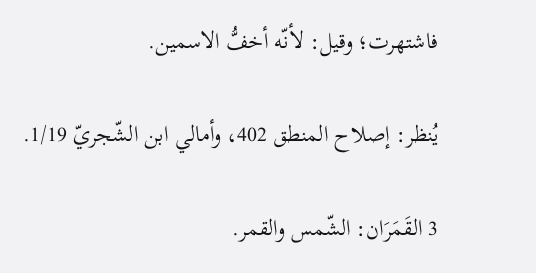فاشتهرت؛ وقيل: لأنّه أخفُّ الاسمين.

يُنظر: إصلاح المنطق 402، وأمالي ابن الشّجريّ 1/19.

3 القَمَرَان: الشّمس والقمر.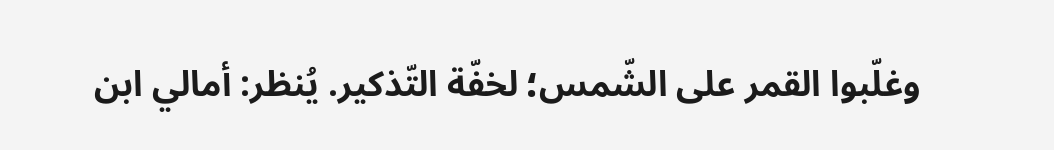وغلّبوا القمر على الشّمس؛ لخفّة التّذكير. يُنظر: أمالي ابن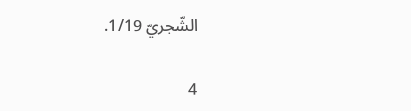الشّجريّ 1/19.

4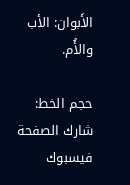الأَبوان: الأب والأُم.

حجم الخط:
شارك الصفحة
فيسبوك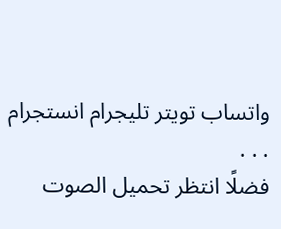واتساب تويتر تليجرام انستجرام
. . .
فضلًا انتظر تحميل الصوت